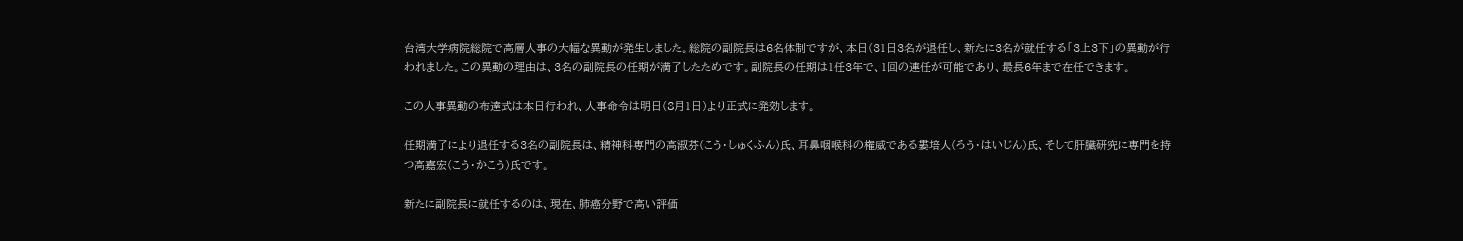台湾大学病院総院で高層人事の大幅な異動が発生しました。総院の副院長は6名体制ですが、本日(31日3名が退任し、新たに3名が就任する「3上3下」の異動が行われました。この異動の理由は、3名の副院長の任期が満了したためです。副院長の任期は1任3年で、1回の連任が可能であり、最長6年まで在任できます。

この人事異動の布達式は本日行われ、人事命令は明日(8月1日)より正式に発効します。

任期満了により退任する3名の副院長は、精神科専門の高淑芬(こう・しゅくふん)氏、耳鼻咽喉科の権威である婁培人(ろう・はいじん)氏、そして肝臓研究に専門を持つ高嘉宏(こう・かこう)氏です。

新たに副院長に就任するのは、現在、肺癌分野で高い評価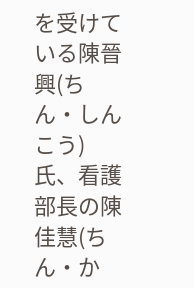を受けている陳晉興(ちん・しんこう)氏、看護部長の陳佳慧(ちん・か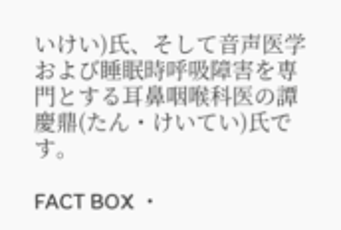いけい)氏、そして音声医学および睡眠時呼吸障害を専門とする耳鼻咽喉科医の譚慶鼎(たん・けいてい)氏です。

FACT BOX ・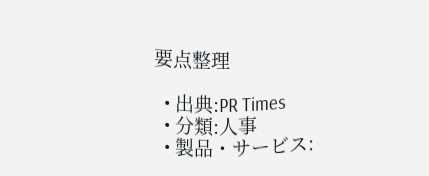要点整理

  • 出典:PR Times
  • 分類:人事
  • 製品・サービス: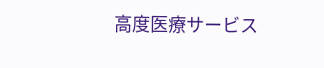高度医療サービス